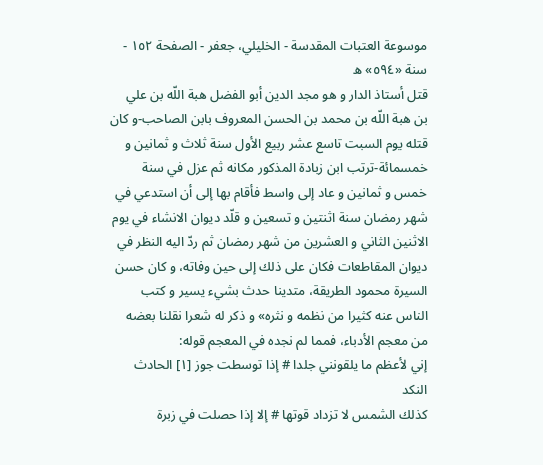موسوعة العتبات المقدسة - الخليلي، جعفر - الصفحة ١٥٢ - سنة «٥٩٤» ه
قتل أستاذ الدار و هو مجد الدين أبو الفضل هبة اللّه بن علي بن هبة اللّه بن محمد بن الحسن المعروف بابن الصاحب-و كان قتله يوم السبت تاسع عشر ربيع الأول سنة ثلاث و ثمانين و خمسمائة-ترتب ابن زبادة المذكور مكانه ثم عزل في سنة خمس و ثمانين و عاد إلى واسط فأقام بها إلى أن استدعي في شهر رمضان سنة اثنتين و تسعين و قلّد ديوان الانشاء في يوم الاثنين الثاني و العشرين من شهر رمضان ثم ردّ اليه النظر في ديوان المقاطعات فكان على ذلك إلى حين وفاته، و كان حسن السيرة محمود الطريقة، متدينا حدث بشيء يسير و كتب الناس عنه كثيرا من نظمه و نثره» و ذكر له شعرا نقلنا بعضه من معجم الأدباء، فمما لم نجده في المعجم قوله:
إني لأعظم ما يلقونني جلدا # إذا توسطت جوز [١] الحادث النكد
كذلك الشمس لا تزداد قوتها # إلا إذا حصلت في زبرة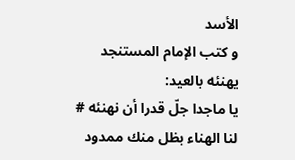الأسد
و كتب الإمام المستنجد يهنئه بالعيد:
يا ماجدا جلّ قدرا أن نهنئه # لنا الهناء بظل منك ممدود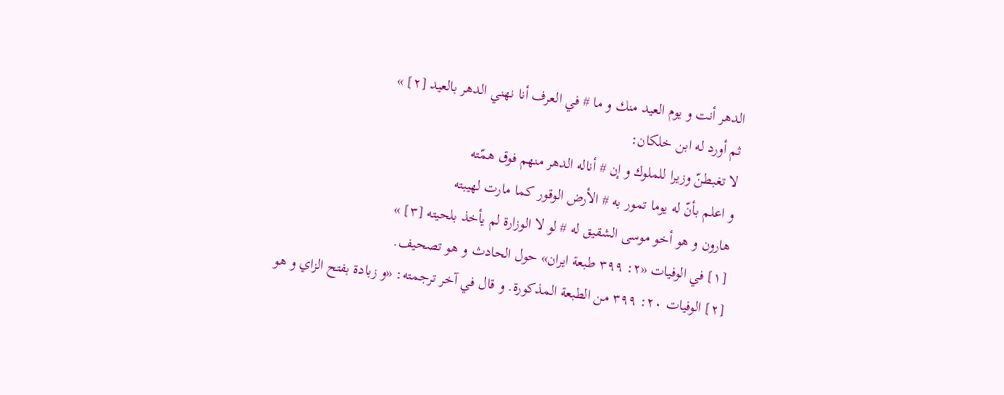الدهر أنت و يوم العيد منك و ما # في العرف أنا نهني الدهر بالعيد [٢] »
ثم أورد له ابن خلكان:
لا تغبطنّ وزيرا للملوك و إن # أناله الدهر منهم فوق همّته
و اعلم بأنّ له يوما تمور به # الأرض الوقور كما مارت لهيبته
هارون و هو أخو موسى الشقيق له # لو لا الوزارة لم يأخذ بلحيته [٣] »
[١] في الوفيات «٢: ٣٩٩ طبعة ايران» حول الحادث و هو تصحيف.
[٢] الوفيات ٢٠: ٣٩٩ من الطبعة المذكورة. و قال في آخر ترجمته: «و زبادة بفتح الزاي و هو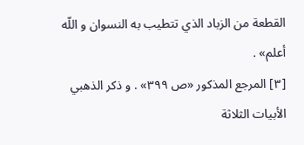القطعة من الزباد الذي تتطيب به النسوان و اللّه أعلم» .
[٣] المرجع المذكور «ص ٣٩٩» . و ذكر الذهبي الأبيات الثلاثة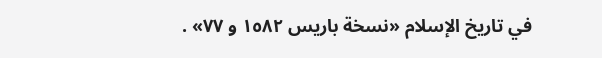في تاريخ الإسلام «نسخة باريس ١٥٨٢ و ٧٧» .